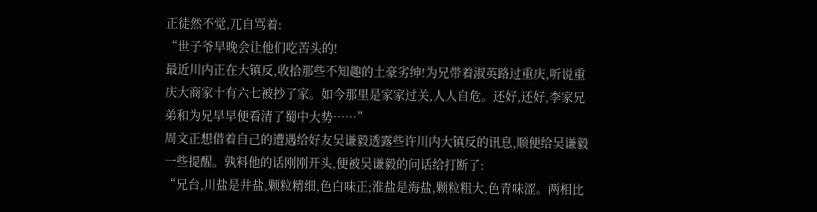正徒然不觉,兀自骂着:
“世子爷早晚会让他们吃苦头的!
最近川内正在大镇反,收拾那些不知趣的土豪劣绅!为兄带着淑英路过重庆,听说重庆大商家十有六七被抄了家。如今那里是家家过关,人人自危。还好,还好,李家兄弟和为兄早早便看清了蜀中大势……”
周文正想借着自己的遭遇给好友吴谦毅透露些许川内大镇反的讯息,顺便给吴谦毅一些提醒。孰料他的话刚刚开头,便被吴谦毅的问话给打断了:
“兄台,川盐是井盐,颗粒精细,色白味正;淮盐是海盐,颗粒粗大,色青味涩。两相比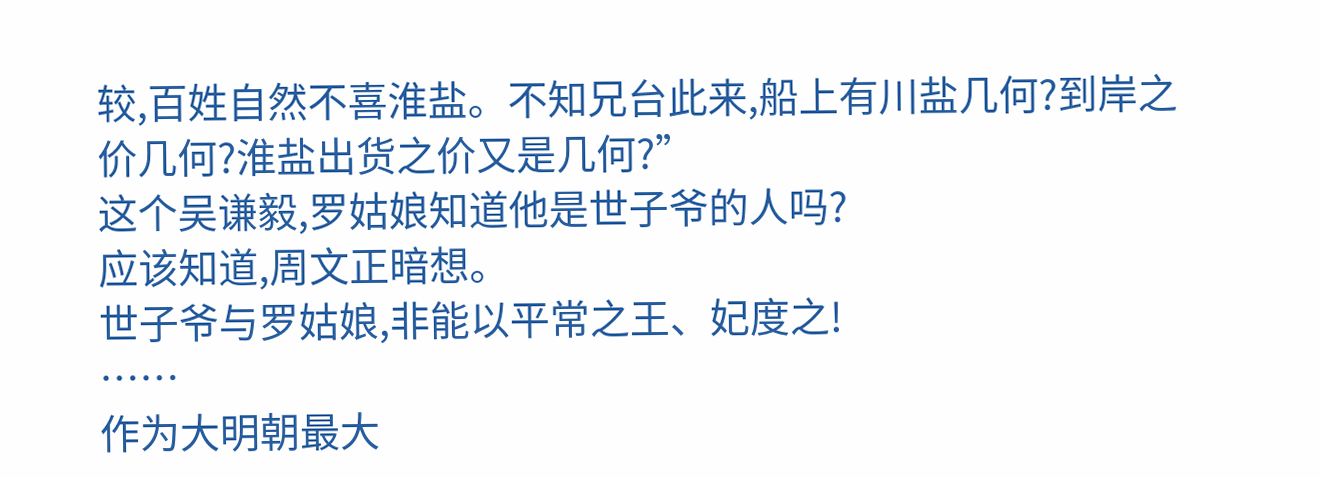较,百姓自然不喜淮盐。不知兄台此来,船上有川盐几何?到岸之价几何?淮盐出货之价又是几何?”
这个吴谦毅,罗姑娘知道他是世子爷的人吗?
应该知道,周文正暗想。
世子爷与罗姑娘,非能以平常之王、妃度之!
……
作为大明朝最大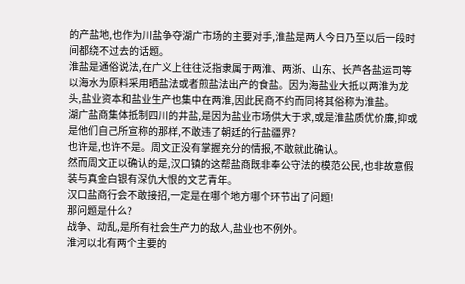的产盐地,也作为川盐争夺湖广市场的主要对手,淮盐是两人今日乃至以后一段时间都绕不过去的话题。
淮盐是通俗说法,在广义上往往泛指隶属于两淮、两浙、山东、长芦各盐运司等以海水为原料采用晒盐法或者煎盐法出产的食盐。因为海盐业大抵以两淮为龙头,盐业资本和盐业生产也集中在两淮,因此民商不约而同将其俗称为淮盐。
湖广盐商集体抵制四川的井盐,是因为盐业市场供大于求,或是淮盐质优价廉,抑或是他们自己所宣称的那样,不敢违了朝廷的行盐疆界?
也许是,也许不是。周文正没有掌握充分的情报,不敢就此确认。
然而周文正以确认的是,汉口镇的这帮盐商既非奉公守法的模范公民,也非故意假装与真金白银有深仇大恨的文艺青年。
汉口盐商行会不敢接招,一定是在哪个地方哪个环节出了问题!
那问题是什么?
战争、动乱,是所有社会生产力的敌人,盐业也不例外。
淮河以北有两个主要的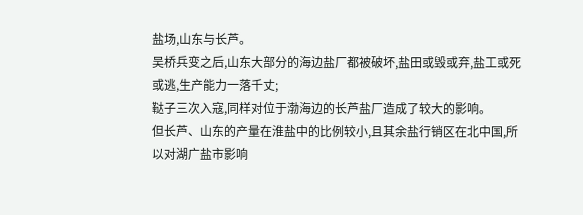盐场,山东与长芦。
吴桥兵变之后,山东大部分的海边盐厂都被破坏,盐田或毁或弃,盐工或死或逃,生产能力一落千丈;
鞑子三次入寇,同样对位于渤海边的长芦盐厂造成了较大的影响。
但长芦、山东的产量在淮盐中的比例较小,且其余盐行销区在北中国,所以对湖广盐市影响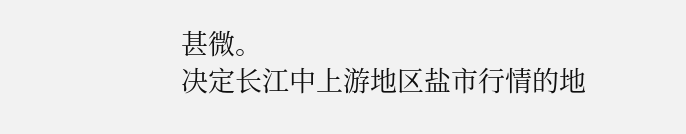甚微。
决定长江中上游地区盐市行情的地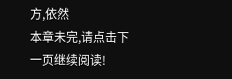方,依然
本章未完,请点击下一页继续阅读!